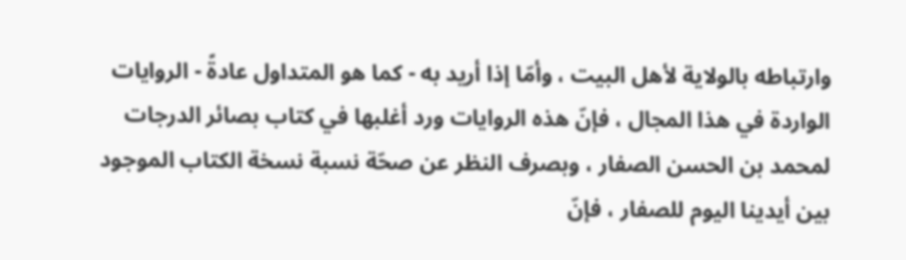وارتباطه بالولاية لأهل البيت ، وأمّا إذا أريد به - كما هو المتداول عادةً - الروايات الواردة في هذا المجال ، فإنّ هذه الروايات ورد أغلبها في كتاب بصائر الدرجات لمحمد بن الحسن الصفار ، وبصرف النظر عن صحّة نسبة نسخة الكتاب الموجود بين أيدينا اليوم للصفار ، فإنّ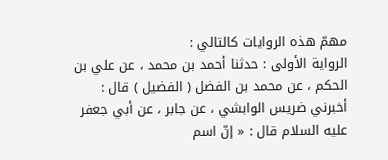مهمّ هذه الروايات كالتالي :
الرواية الأولى : حدثنا أحمد بن محمد ، عن علي بن الحكم ، عن محمد بن الفضل ( الفضيل ) قال : أخبرني ضريس الوابشي ، عن جابر ، عن أبي جعفر عليه السلام قال : « إنّ اسم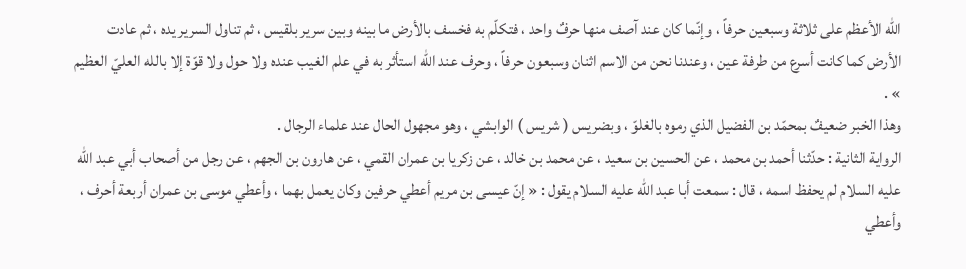الله الأعظم على ثلاثة وسبعين حرفاً ، وإنّما كان عند آصف منها حرفٌ واحد ، فتكلّم به فخسف بالأرض ما بينه وبين سرير بلقيس ، ثم تناول السرير يده ، ثم عادت الأرض كما كانت أسرع من طرفة عين ، وعندنا نحن من الاسم اثنان وسبعون حرفاً ، وحرف عند الله استأثر به في علم الغيب عنده ولا حول ولا قوّة إلا بالله العليّ العظيم » .
وهذا الخبر ضعيفٌ بمحمّد بن الفضيل الذي رموه بالغلوّ ، وبضريس ( شريس ) الوابشي ، وهو مجهول الحال عند علماء الرجال .
الرواية الثانية : حدّثنا أحمد بن محمد ، عن الحسين بن سعيد ، عن محمد بن خالد ، عن زكريا بن عمران القمي ، عن هارون بن الجهم ، عن رجل من أصحاب أبي عبد الله عليه السلام لم يحفظ اسمه ، قال : سمعت أبا عبد الله عليه السلام يقول : « إنّ عيسى بن مريم أعطي حرفين وكان يعمل بهما ، وأعطي موسى بن عمران أربعة أحرف ، وأعطي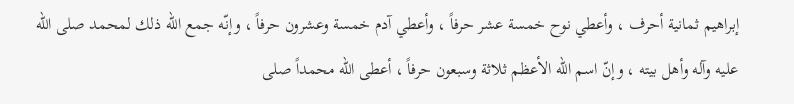إبراهيم ثمانية أحرف ، وأعطي نوح خمسة عشر حرفاً ، وأعطي آدم خمسة وعشرون حرفاً ، وإنّه جمع الله ذلك لمحمد صلى الله عليه وآله وأهل بيته ، وإنّ اسم الله الأعظم ثلاثة وسبعون حرفاً ، أعطى الله محمداً صلى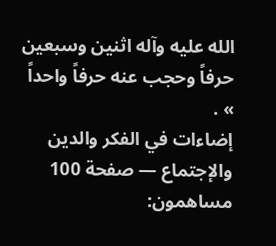الله عليه وآله اثنين وسبعين حرفاً وحجب عنه حرفاً واحداً » .
إضاءات في الفكر والدين والإجتماع — صفحة 100
مساهمون: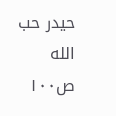حيدر حب الله
ص١٠٠